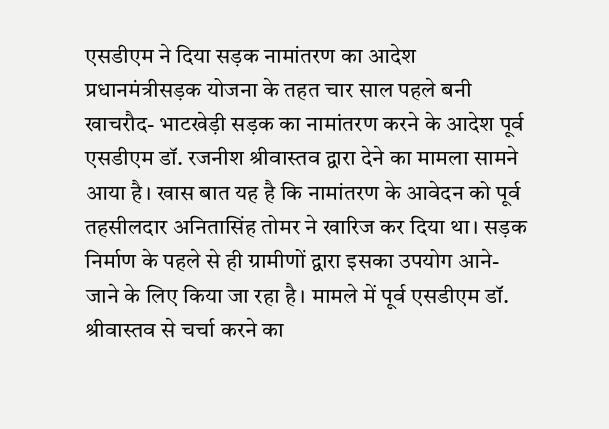एसडीएम ने दिया सड़क नामांतरण का आदेश
प्रधानमंत्रीसड़क योजना के तहत चार साल पहले बनी खाचरौद- भाटखेड़ी सड़क का नामांतरण करने के आदेश पूर्व एसडीएम डॉ. रजनीश श्रीवास्तव द्वारा देने का मामला सामने आया है। खास बात यह है कि नामांतरण के आवेदन को पूर्व तहसीलदार अनितासिंह तोमर ने खारिज कर दिया था। सड़क निर्माण के पहले से ही ग्रामीणों द्वारा इसका उपयोग आने-जाने के लिए किया जा रहा है। मामले में पूर्व एसडीएम डॉ. श्रीवास्तव से चर्चा करने का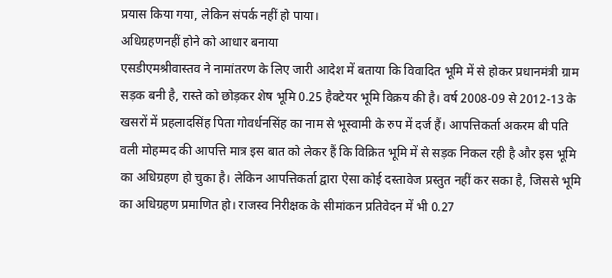प्रयास किया गया, लेकिन संपर्क नहीं हो पाया।
अधिग्रहणनहीं होने को आधार बनाया
एसडीएमश्रीवास्तव ने नामांतरण के लिए जारी आदेश में बताया कि विवादित भूमि में से होकर प्रधानमंत्री ग्राम सड़क बनी है, रास्ते को छोड़कर शेष भूमि 0.25 हैक्टेयर भूमि विक्रय की है। वर्ष 2008-09 से 2012-13 के खसरों में प्रहलादसिंह पिता गोवर्धनसिंह का नाम से भूस्वामी के रुप में दर्ज हैं। आपत्तिकर्ता अकरम बी पति वली मोहम्मद की आपत्ति मात्र इस बात को लेकर हैं कि विक्रित भूमि में से सड़क निकल रही है और इस भूमि का अधिग्रहण हो चुका है। लेकिन आपत्तिकर्ता द्वारा ऐसा कोई दस्तावेज प्रस्तुत नहीं कर सका है, जिससे भूमि का अधिग्रहण प्रमाणित हो। राजस्व निरीक्षक के सीमांकन प्रतिवेदन में भी 0.27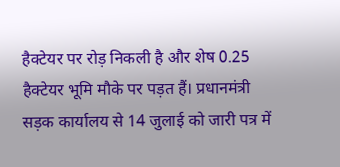हैक्टेयर पर रोड़ निकली है और शेष 0.25 हैक्टेयर भूमि मौके पर पड़त हैं। प्रधानमंत्री सड़क कार्यालय से 14 जुलाई को जारी पत्र में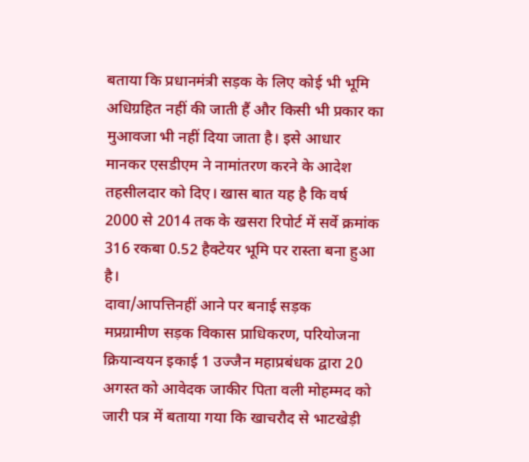बताया कि प्रधानमंत्री सड़क के लिए कोई भी भूमि अधिग्रहित नहीं की जाती हैं और किसी भी प्रकार का मुआवजा भी नहीं दिया जाता है। इसे आधार मानकर एसडीएम ने नामांतरण करने के आदेश तहसीलदार को दिए। खास बात यह है कि वर्ष 2000 से 2014 तक के खसरा रिपोर्ट में सर्वे क्रमांक 316 रकबा 0.52 हैक्टेयर भूमि पर रास्ता बना हुआ है।
दावा/आपत्तिनहीं आने पर बनाई सड़क
मप्रग्रामीण सड़क विकास प्राधिकरण, परियोजना क्रियान्वयन इकाई 1 उज्जैन महाप्रबंधक द्वारा 20 अगस्त को आवेदक जाकीर पिता वली मोहम्मद को जारी पत्र में बताया गया कि खाचरौद से भाटखेड़ी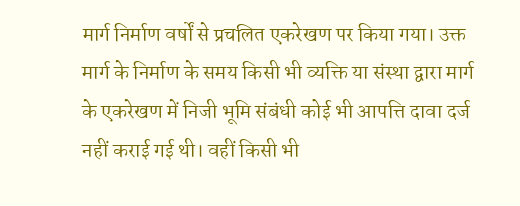मार्ग निर्माण वर्षों से प्रचलित एकरेखण पर किया गया। उक्त मार्ग के निर्माण के समय किसी भी व्यक्ति या संस्था द्वारा मार्ग के एकरेखण में निजी भूमि संबंधी कोई भी आपत्ति दावा दर्ज नहीं कराई गई थी। वहीं किसी भी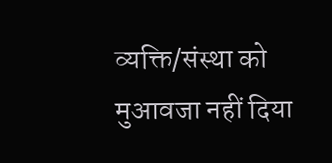व्यक्ति/संस्था को मुआवजा नहीं दिया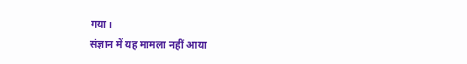गया।
संज्ञान में यह मामला नहीं आया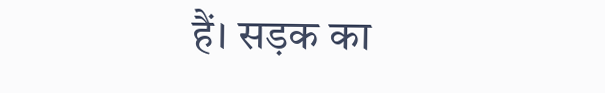हैं। सड़क का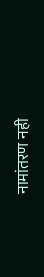नामांतरण नही